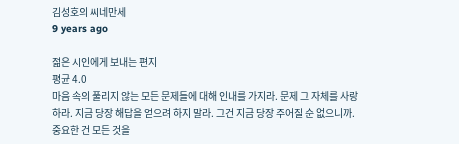김성호의 씨네만세
9 years ago

젊은 시인에게 보내는 편지
평균 4.0
마음 속의 풀리지 않는 모든 문제들에 대해 인내를 가지라. 문제 그 자체를 사랑하라. 지금 당장 해답을 얻으려 하지 말라. 그건 지금 당장 주어질 순 없으니까. 중요한 건 모든 것을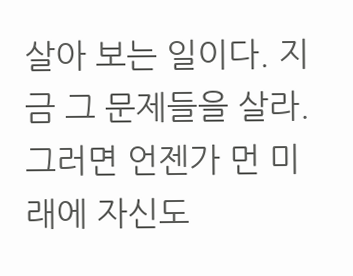살아 보는 일이다. 지금 그 문제들을 살라. 그러면 언젠가 먼 미래에 자신도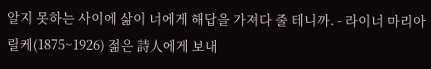알지 못하는 사이에 삶이 너에게 해답을 가져다 줄 테니까. - 라이너 마리아 릴케(1875~1926) 젊은 詩人에게 보내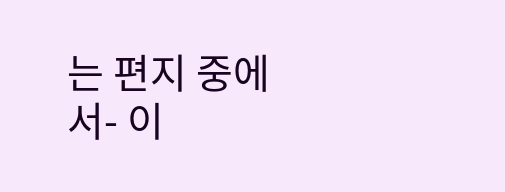는 편지 중에서- 이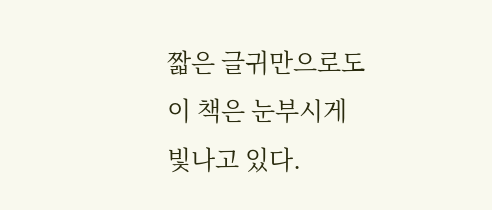짧은 글귀만으로도 이 책은 눈부시게 빛나고 있다.